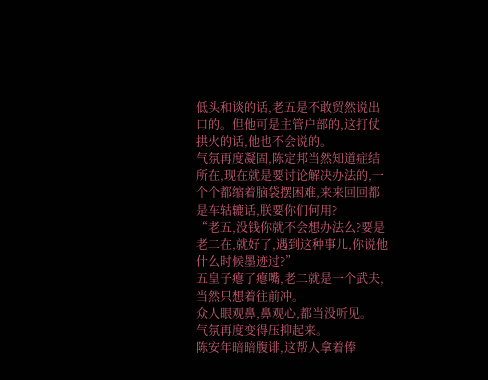低头和谈的话,老五是不敢贸然说出口的。但他可是主管户部的,这打仗拱火的话,他也不会说的。
气氛再度凝固,陈定邦当然知道症结所在,现在就是要讨论解决办法的,一个个都缩着脑袋摆困难,来来回回都是车轱辘话,朕要你们何用?
“老五,没钱你就不会想办法么?要是老二在,就好了,遇到这种事儿,你说他什么时候墨迹过?”
五皇子瘪了瘪嘴,老二就是一个武夫,当然只想着往前冲。
众人眼观鼻,鼻观心,都当没听见。
气氛再度变得压抑起来。
陈安年暗暗腹诽,这帮人拿着俸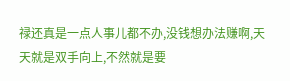禄还真是一点人事儿都不办,没钱想办法赚啊,天天就是双手向上,不然就是要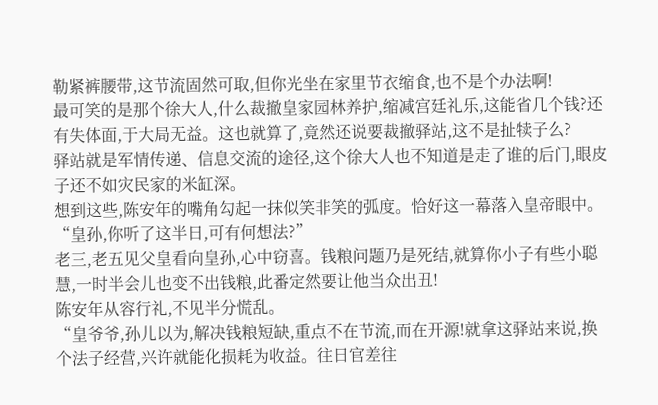勒紧裤腰带,这节流固然可取,但你光坐在家里节衣缩食,也不是个办法啊!
最可笑的是那个徐大人,什么裁撤皇家园林养护,缩减宫廷礼乐,这能省几个钱?还有失体面,于大局无益。这也就算了,竟然还说要裁撤驿站,这不是扯犊子么?
驿站就是军情传递、信息交流的途径,这个徐大人也不知道是走了谁的后门,眼皮子还不如灾民家的米缸深。
想到这些,陈安年的嘴角勾起一抹似笑非笑的弧度。恰好这一幕落入皇帝眼中。
“皇孙,你听了这半日,可有何想法?”
老三,老五见父皇看向皇孙,心中窃喜。钱粮问题乃是死结,就算你小子有些小聪慧,一时半会儿也变不出钱粮,此番定然要让他当众出丑!
陈安年从容行礼,不见半分慌乱。
“皇爷爷,孙儿以为,解决钱粮短缺,重点不在节流,而在开源!就拿这驿站来说,换个法子经营,兴许就能化损耗为收益。往日官差往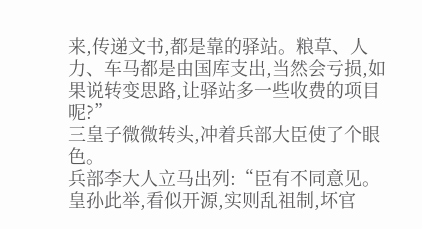来,传递文书,都是靠的驿站。粮草、人力、车马都是由国库支出,当然会亏损,如果说转变思路,让驿站多一些收费的项目呢?”
三皇子微微转头,冲着兵部大臣使了个眼色。
兵部李大人立马出列:“臣有不同意见。皇孙此举,看似开源,实则乱祖制,坏官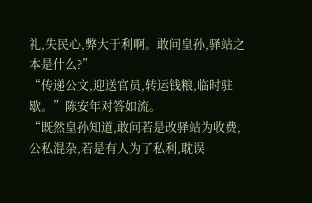礼,失民心,弊大于利啊。敢问皇孙,驿站之本是什么?”
“传递公文,迎送官员,转运钱粮,临时驻歇。”陈安年对答如流。
“既然皇孙知道,敢问若是改驿站为收费,公私混杂,若是有人为了私利,耽误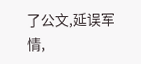了公文,延误军情,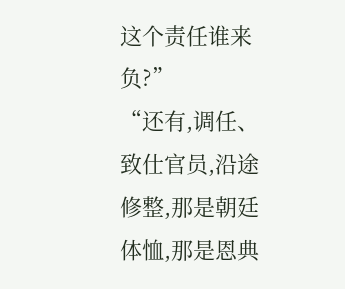这个责任谁来负?”
“还有,调任、致仕官员,沿途修整,那是朝廷体恤,那是恩典